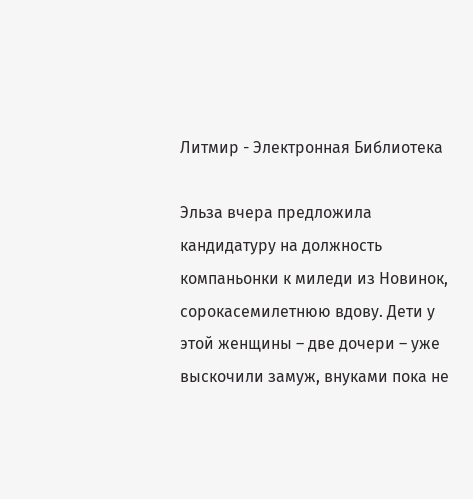Литмир - Электронная Библиотека

Эльза вчера предложила кандидатуру на должность компаньонки к миледи из Новинок, сорокасемилетнюю вдову. Дети у этой женщины – две дочери – уже выскочили замуж, внуками пока не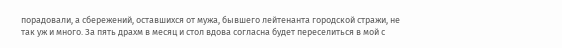порадовали, а сбережений, оставшихся от мужа, бывшего лейтенанта городской стражи, не так уж и много. За пять драхм в месяц и стол вдова согласна будет переселиться в мой с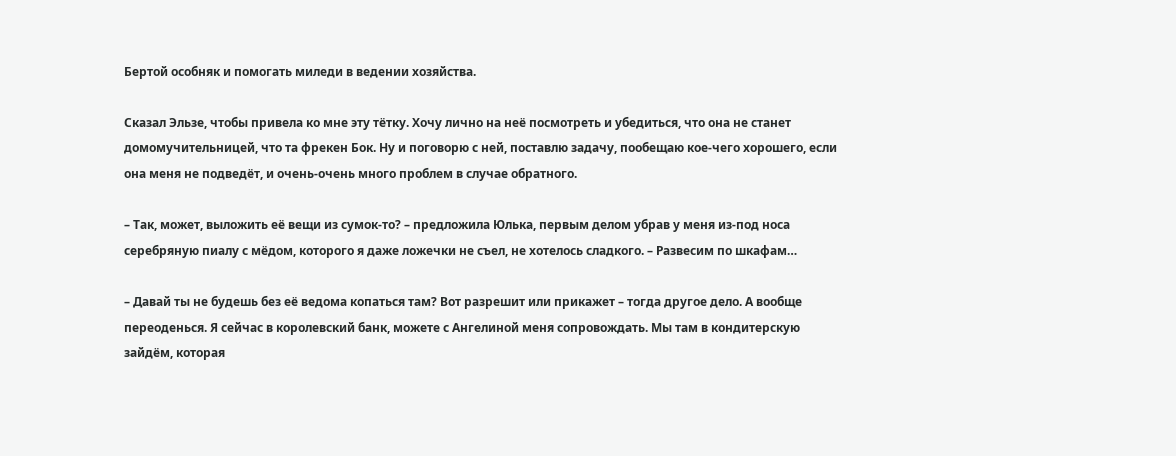Бертой особняк и помогать миледи в ведении хозяйства.

Сказал Эльзе, чтобы привела ко мне эту тётку. Хочу лично на неё посмотреть и убедиться, что она не станет домомучительницей, что та фрекен Бок. Ну и поговорю с ней, поставлю задачу, пообещаю кое-чего хорошего, если она меня не подведёт, и очень-очень много проблем в случае обратного.

– Так, может, выложить её вещи из сумок-то? – предложила Юлька, первым делом убрав у меня из-под носа серебряную пиалу с мёдом, которого я даже ложечки не съел, не хотелось сладкого. – Развесим по шкафам…

– Давай ты не будешь без её ведома копаться там? Вот разрешит или прикажет – тогда другое дело. А вообще переоденься. Я сейчас в королевский банк, можете с Ангелиной меня сопровождать. Мы там в кондитерскую зайдём, которая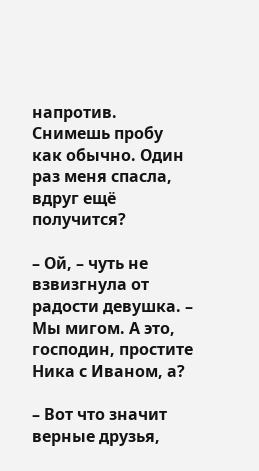напротив. Снимешь пробу как обычно. Один раз меня спасла, вдруг ещё получится?

– Ой, – чуть не взвизгнула от радости девушка. – Мы мигом. А это, господин, простите Ника с Иваном, а?

– Вот что значит верные друзья,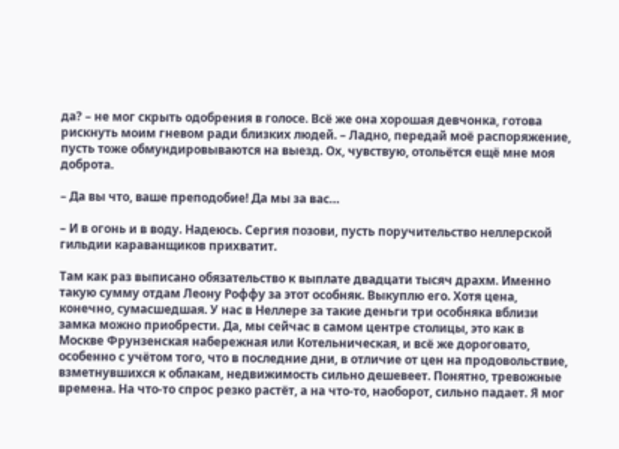да? – не мог скрыть одобрения в голосе. Всё же она хорошая девчонка, готова рискнуть моим гневом ради близких людей. – Ладно, передай моё распоряжение, пусть тоже обмундировываются на выезд. Ох, чувствую, отольётся ещё мне моя доброта.

– Да вы что, ваше преподобие! Да мы за вас…

– И в огонь и в воду. Надеюсь. Сергия позови, пусть поручительство неллерской гильдии караванщиков прихватит.

Там как раз выписано обязательство к выплате двадцати тысяч драхм. Именно такую сумму отдам Леону Роффу за этот особняк. Выкуплю его. Хотя цена, конечно, сумасшедшая. У нас в Неллере за такие деньги три особняка вблизи замка можно приобрести. Да, мы сейчас в самом центре столицы, это как в Москве Фрунзенская набережная или Котельническая, и всё же дороговато, особенно с учётом того, что в последние дни, в отличие от цен на продовольствие, взметнувшихся к облакам, недвижимость сильно дешевеет. Понятно, тревожные времена. На что-то спрос резко растёт, а на что-то, наоборот, сильно падает. Я мог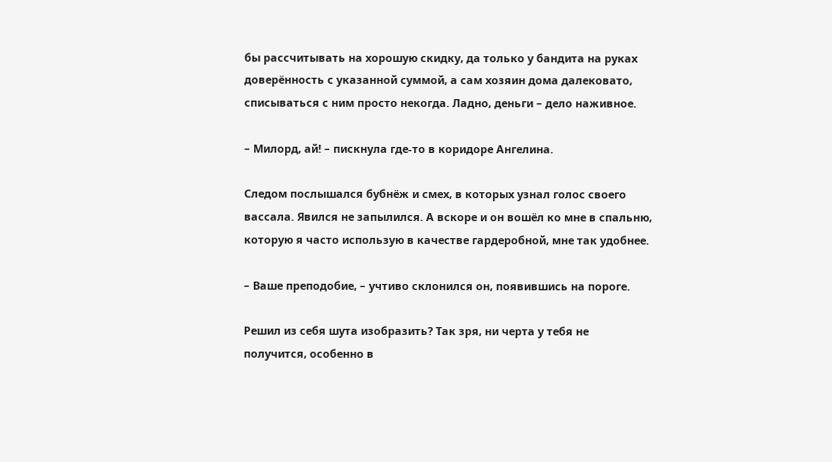бы рассчитывать на хорошую скидку, да только у бандита на руках доверённость с указанной суммой, а сам хозяин дома далековато, списываться с ним просто некогда. Ладно, деньги – дело наживное.

– Милорд, ай! – пискнула где-то в коридоре Ангелина.

Следом послышался бубнёж и смех, в которых узнал голос своего вассала. Явился не запылился. А вскоре и он вошёл ко мне в спальню, которую я часто использую в качестве гардеробной, мне так удобнее.

– Ваше преподобие, – учтиво склонился он, появившись на пороге.

Решил из себя шута изобразить? Так зря, ни черта у тебя не получится, особенно в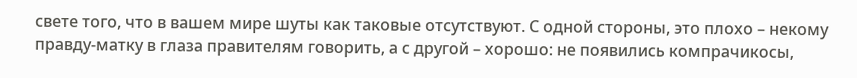свете того, что в вашем мире шуты как таковые отсутствуют. С одной стороны, это плохо – некому правду-матку в глаза правителям говорить, а с другой – хорошо: не появились компрачикосы,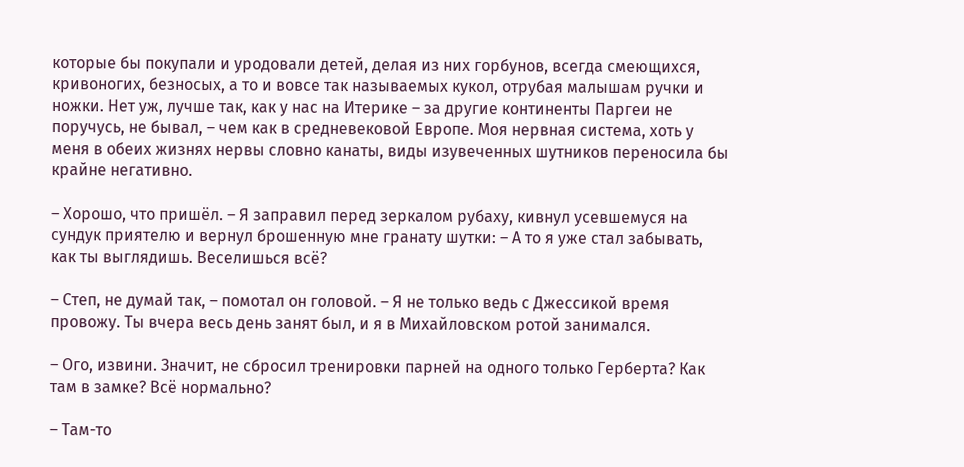которые бы покупали и уродовали детей, делая из них горбунов, всегда смеющихся, кривоногих, безносых, а то и вовсе так называемых кукол, отрубая малышам ручки и ножки. Нет уж, лучше так, как у нас на Итерике – за другие континенты Паргеи не поручусь, не бывал, – чем как в средневековой Европе. Моя нервная система, хоть у меня в обеих жизнях нервы словно канаты, виды изувеченных шутников переносила бы крайне негативно.

– Хорошо, что пришёл. – Я заправил перед зеркалом рубаху, кивнул усевшемуся на сундук приятелю и вернул брошенную мне гранату шутки: – А то я уже стал забывать, как ты выглядишь. Веселишься всё?

– Степ, не думай так, – помотал он головой. – Я не только ведь с Джессикой время провожу. Ты вчера весь день занят был, и я в Михайловском ротой занимался.

– Ого, извини. Значит, не сбросил тренировки парней на одного только Герберта? Как там в замке? Всё нормально?

– Там-то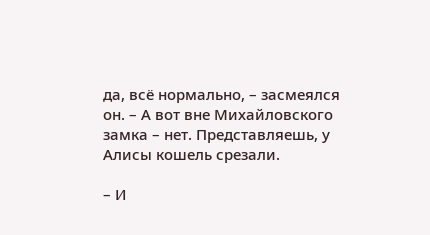да, всё нормально, – засмеялся он. – А вот вне Михайловского замка – нет. Представляешь, у Алисы кошель срезали.

– И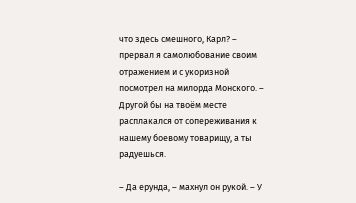что здесь смешного, Карл? – прервал я самолюбование своим отражением и с укоризной посмотрел на милорда Монского. – Другой бы на твоём месте расплакался от сопереживания к нашему боевому товарищу, а ты радуешься.

– Да ерунда, – махнул он рукой. – У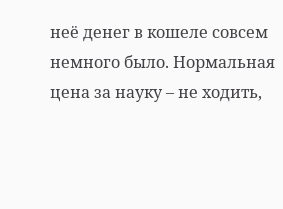неё денег в кошеле совсем немного было. Нормальная цена за науку – не ходить,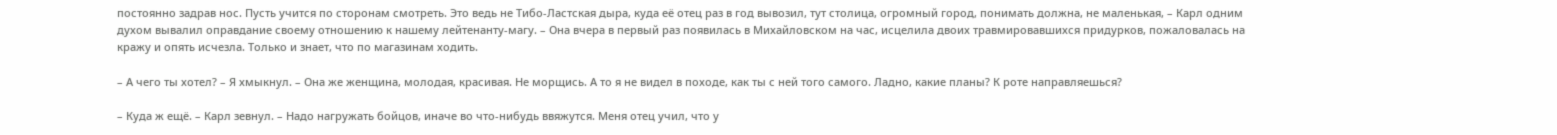постоянно задрав нос. Пусть учится по сторонам смотреть. Это ведь не Тибо-Ластская дыра, куда её отец раз в год вывозил, тут столица, огромный город, понимать должна, не маленькая, – Карл одним духом вывалил оправдание своему отношению к нашему лейтенанту-магу. – Она вчера в первый раз появилась в Михайловском на час, исцелила двоих травмировавшихся придурков, пожаловалась на кражу и опять исчезла. Только и знает, что по магазинам ходить.

– А чего ты хотел? – Я хмыкнул. – Она же женщина, молодая, красивая. Не морщись. А то я не видел в походе, как ты с ней того самого. Ладно, какие планы? К роте направляешься?

– Куда ж ещё. – Карл зевнул. – Надо нагружать бойцов, иначе во что-нибудь ввяжутся. Меня отец учил, что у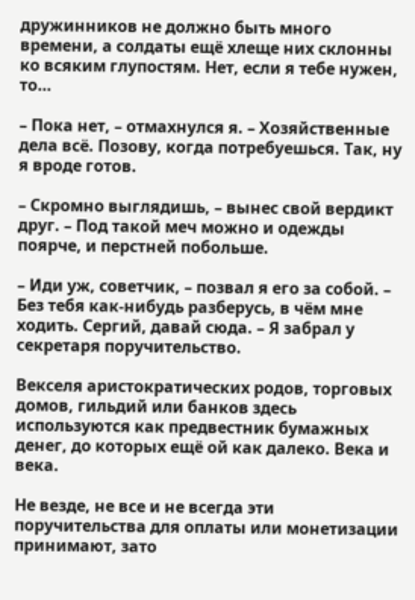дружинников не должно быть много времени, а солдаты ещё хлеще них склонны ко всяким глупостям. Нет, если я тебе нужен, то…

– Пока нет, – отмахнулся я. – Хозяйственные дела всё. Позову, когда потребуешься. Так, ну я вроде готов.

– Скромно выглядишь, – вынес свой вердикт друг. – Под такой меч можно и одежды поярче, и перстней побольше.

– Иди уж, советчик, – позвал я его за собой. – Без тебя как-нибудь разберусь, в чём мне ходить. Сергий, давай сюда. – Я забрал у секретаря поручительство.

Векселя аристократических родов, торговых домов, гильдий или банков здесь используются как предвестник бумажных денег, до которых ещё ой как далеко. Века и века.

Не везде, не все и не всегда эти поручительства для оплаты или монетизации принимают, зато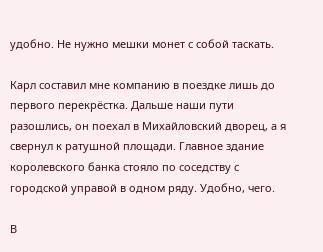удобно. Не нужно мешки монет с собой таскать.

Карл составил мне компанию в поездке лишь до первого перекрёстка. Дальше наши пути разошлись, он поехал в Михайловский дворец, а я свернул к ратушной площади. Главное здание королевского банка стояло по соседству с городской управой в одном ряду. Удобно, чего.

В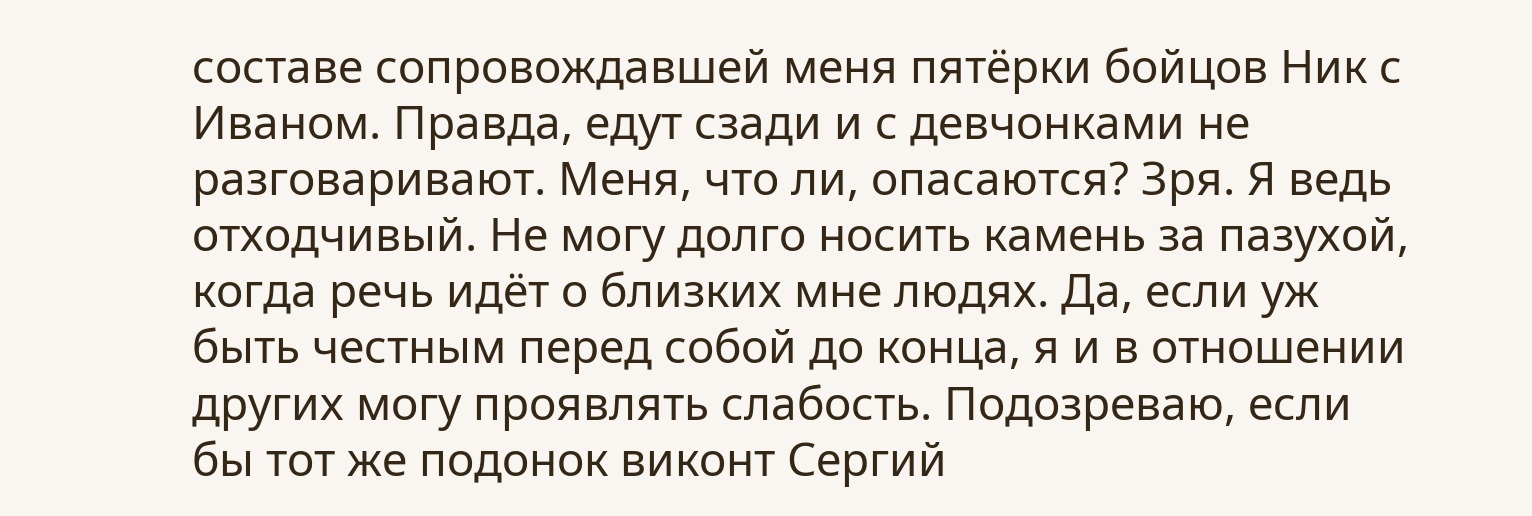составе сопровождавшей меня пятёрки бойцов Ник с Иваном. Правда, едут сзади и с девчонками не разговаривают. Меня, что ли, опасаются? Зря. Я ведь отходчивый. Не могу долго носить камень за пазухой, когда речь идёт о близких мне людях. Да, если уж быть честным перед собой до конца, я и в отношении других могу проявлять слабость. Подозреваю, если бы тот же подонок виконт Сергий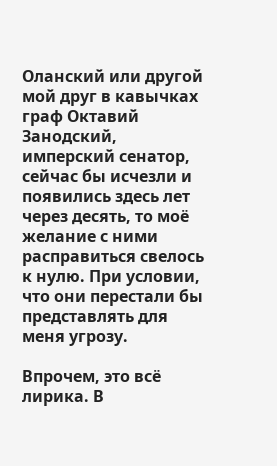Оланский или другой мой друг в кавычках граф Октавий Занодский, имперский сенатор, сейчас бы исчезли и появились здесь лет через десять, то моё желание с ними расправиться свелось к нулю. При условии, что они перестали бы представлять для меня угрозу.

Впрочем, это всё лирика. В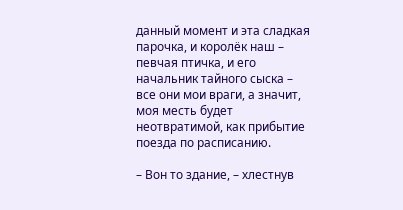данный момент и эта сладкая парочка, и королёк наш – певчая птичка, и его начальник тайного сыска – все они мои враги, а значит, моя месть будет неотвратимой, как прибытие поезда по расписанию.

– Вон то здание, – хлестнув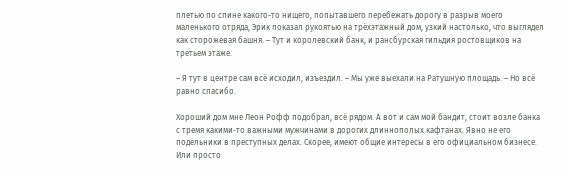плетью по спине какого-то нищего, попытавшего перебежать дорогу в разрыв моего маленького отряда, Эрик показал рукоятью на трёхэтажный дом, узкий настолько, что выглядел как сторожевая башня. – Тут и королевский банк, и рансбурская гильдия ростовщиков на третьем этаже.

– Я тут в центре сам всё исходил, изъездил. – Мы уже выехали на Ратушную площадь. – Но всё равно спасибо.

Хороший дом мне Леон Рофф подобрал, всё рядом. А вот и сам мой бандит, стоит возле банка с тремя какими-то важными мужчинами в дорогих длиннополых кафтанах. Явно не его подельники в преступных делах. Скорее, имеют общие интересы в его официальном бизнесе. Или просто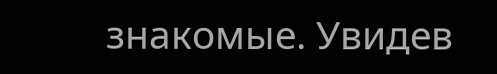знакомые. Увидев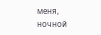меня, ночной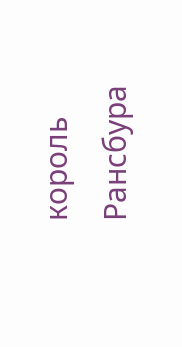король Рансбура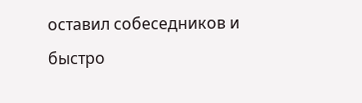оставил собеседников и быстро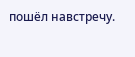пошёл навстречу.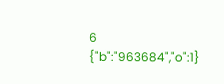6
{"b":"963684","o":1}